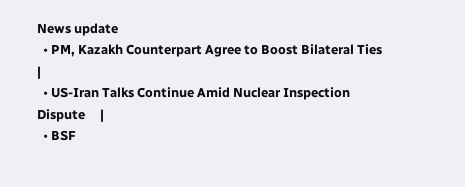News update
  • PM, Kazakh Counterpart Agree to Boost Bilateral Ties     |
  • US-Iran Talks Continue Amid Nuclear Inspection Dispute     |
  • BSF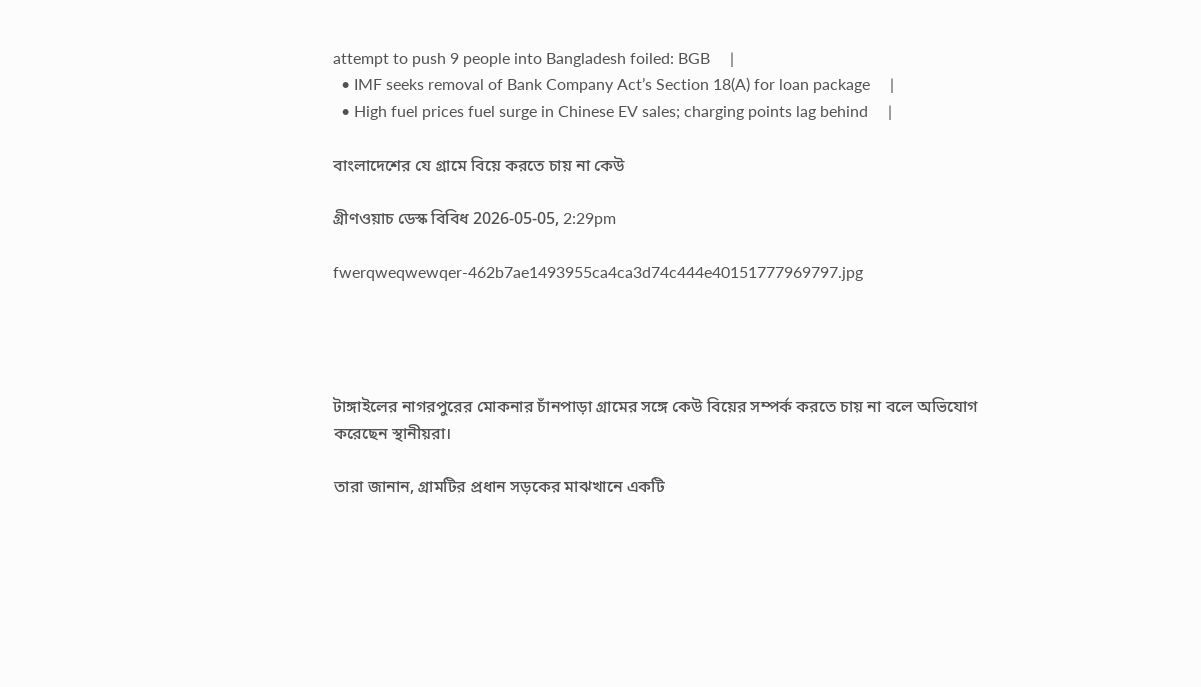attempt to push 9 people into Bangladesh foiled: BGB     |
  • IMF seeks removal of Bank Company Act’s Section 18(A) for loan package     |
  • High fuel prices fuel surge in Chinese EV sales; charging points lag behind     |

বাংলাদেশের যে গ্রামে বিয়ে করতে চায় না কেউ

গ্রীণওয়াচ ডেস্ক বিবিধ 2026-05-05, 2:29pm

fwerqweqwewqer-462b7ae1493955ca4ca3d74c444e40151777969797.jpg




টাঙ্গাইলের নাগরপুরের মোকনার চাঁনপাড়া গ্রামের সঙ্গে কেউ বিয়ের সম্পর্ক করতে চায় না বলে অভিযোগ করেছেন স্থানীয়রা।

তারা জানান, গ্রামটির প্রধান সড়কের মাঝখানে একটি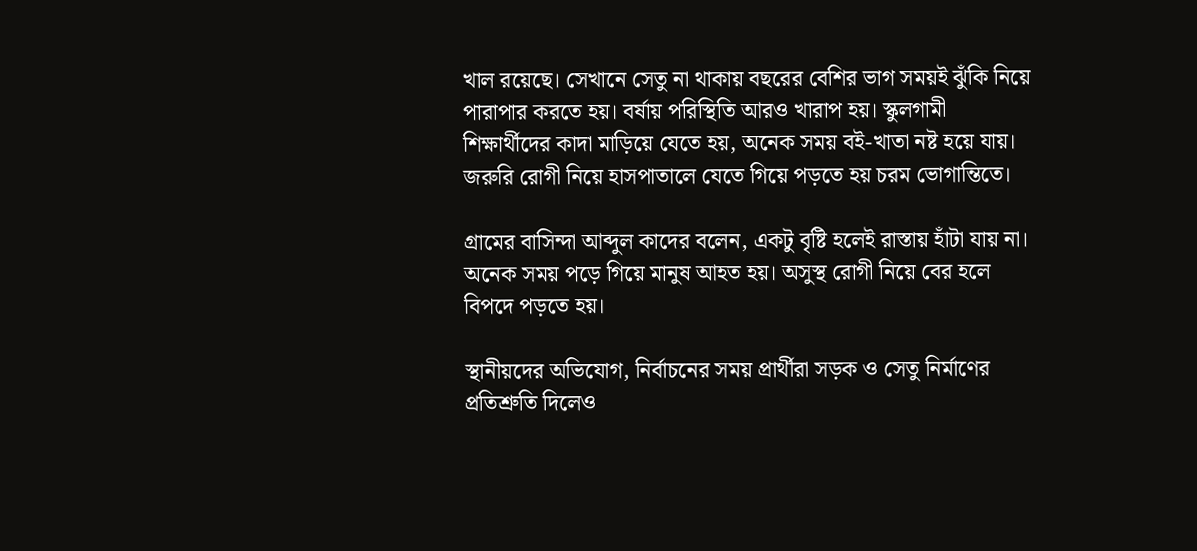খাল রয়েছে। সেখানে সেতু না থাকায় বছরের বেশির ভাগ সময়ই ঝুঁকি নিয়ে পারাপার করতে হয়। বর্ষায় পরিস্থিতি আরও খারাপ হয়। স্কুলগামী শিক্ষার্থীদের কাদা মাড়িয়ে যেতে হয়, অনেক সময় বই-খাতা নষ্ট হয়ে যায়। জরুরি রোগী নিয়ে হাসপাতালে যেতে গিয়ে পড়তে হয় চরম ভোগান্তিতে।

গ্রামের বাসিন্দা আব্দুল কাদের বলেন, একটু বৃষ্টি হলেই রাস্তায় হাঁটা যায় না। অনেক সময় পড়ে গিয়ে মানুষ আহত হয়। অসুস্থ রোগী নিয়ে বের হলে বিপদে পড়তে হয়।

স্থানীয়দের অভিযোগ, নির্বাচনের সময় প্রার্থীরা সড়ক ও সেতু নির্মাণের প্রতিশ্রুতি দিলেও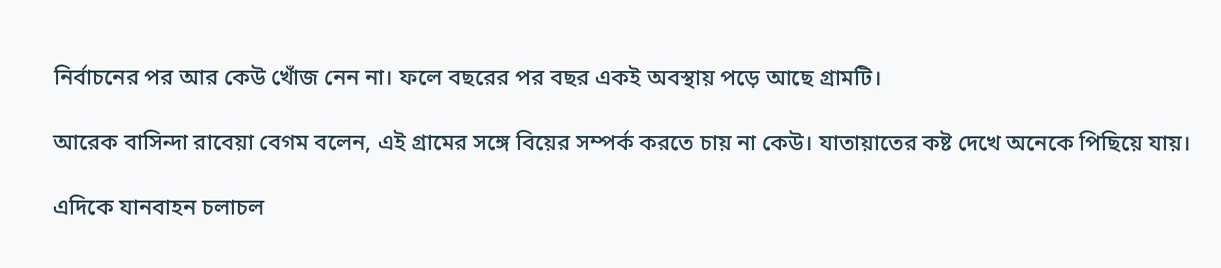নির্বাচনের পর আর কেউ খোঁজ নেন না। ফলে বছরের পর বছর একই অবস্থায় পড়ে আছে গ্রামটি।

আরেক বাসিন্দা রাবেয়া বেগম বলেন, এই গ্রামের সঙ্গে বিয়ের সম্পর্ক করতে চায় না কেউ। যাতায়াতের কষ্ট দেখে অনেকে পিছিয়ে যায়।

এদিকে যানবাহন চলাচল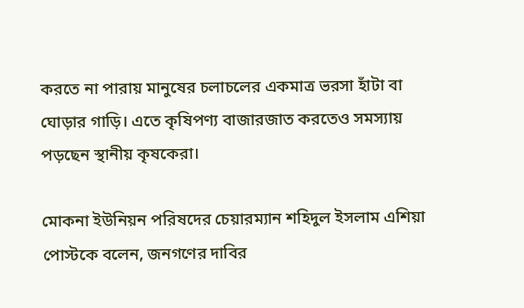করতে না পারায় মানুষের চলাচলের একমাত্র ভরসা হাঁটা বা ঘোড়ার গাড়ি। এতে কৃষিপণ্য বাজারজাত করতেও সমস্যায় পড়ছেন স্থানীয় কৃষকেরা।

মোকনা ইউনিয়ন পরিষদের চেয়ারম্যান শহিদুল ইসলাম এশিয়া পোস্টকে বলেন, জনগণের দাবির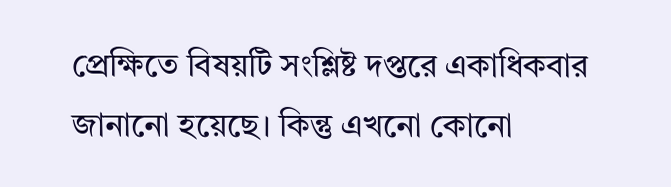প্রেক্ষিতে বিষয়টি সংশ্লিষ্ট দপ্তরে একাধিকবার জানানো হয়েছে। কিন্তু এখনো কোনো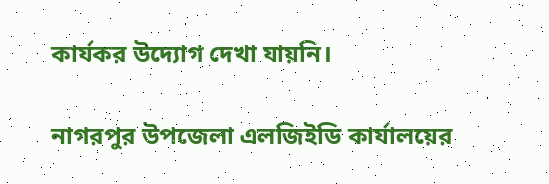কার্যকর উদ্যোগ দেখা যায়নি।

নাগরপুর উপজেলা এলজিইডি কার্যালয়ের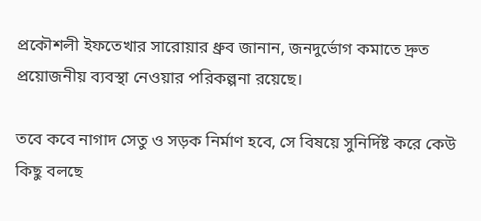প্রকৌশলী ইফতেখার সারোয়ার ধ্রুব জানান, জনদুর্ভোগ কমাতে দ্রুত প্রয়োজনীয় ব্যবস্থা নেওয়ার পরিকল্পনা রয়েছে।

তবে কবে নাগাদ সেতু ও সড়ক নির্মাণ হবে, সে বিষয়ে সুনির্দিষ্ট করে কেউ কিছু বলছে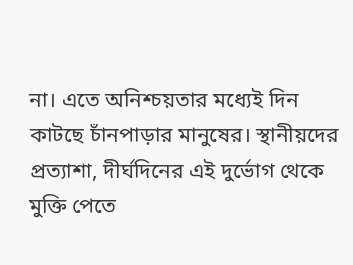না। এতে অনিশ্চয়তার মধ্যেই দিন কাটছে চাঁনপাড়ার মানুষের। স্থানীয়দের প্রত্যাশা, দীর্ঘদিনের এই দুর্ভোগ থেকে মুক্তি পেতে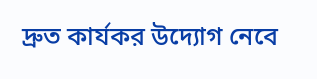দ্রুত কার্যকর উদ্যোগ নেবে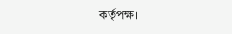কর্তৃপক্ষ।